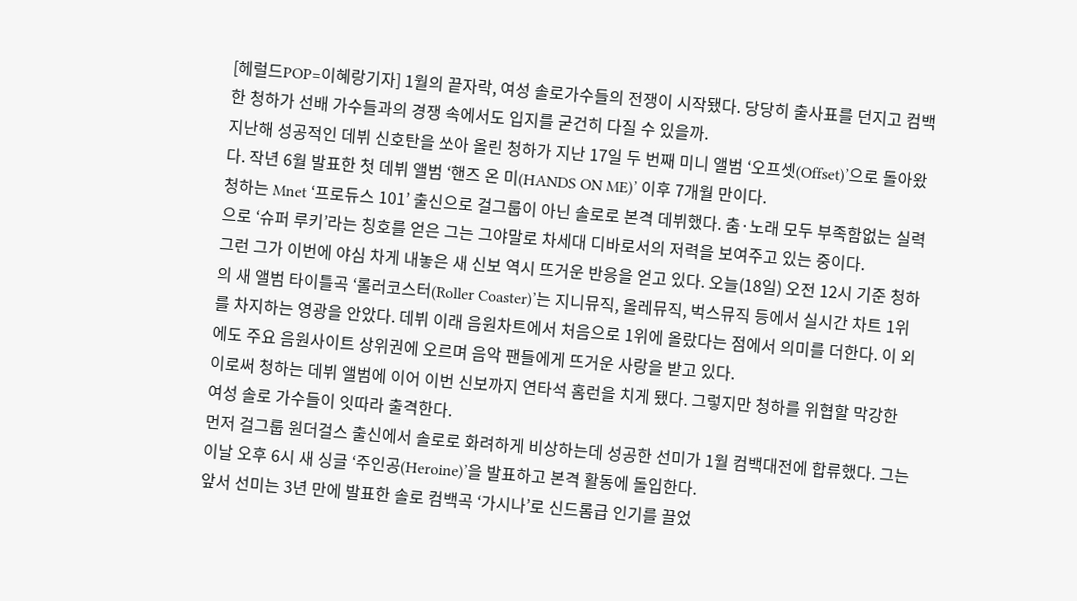[헤럴드POP=이혜랑기자] 1월의 끝자락, 여성 솔로가수들의 전쟁이 시작됐다. 당당히 출사표를 던지고 컴백한 청하가 선배 가수들과의 경쟁 속에서도 입지를 굳건히 다질 수 있을까.
지난해 성공적인 데뷔 신호탄을 쏘아 올린 청하가 지난 17일 두 번째 미니 앨범 ‘오프셋(Offset)’으로 돌아왔다. 작년 6월 발표한 첫 데뷔 앨범 ‘핸즈 온 미(HANDS ON ME)’ 이후 7개월 만이다.
청하는 Mnet ‘프로듀스 101’ 출신으로 걸그룹이 아닌 솔로로 본격 데뷔했다. 춤·노래 모두 부족함없는 실력으로 ‘슈퍼 루키’라는 칭호를 얻은 그는 그야말로 차세대 디바로서의 저력을 보여주고 있는 중이다.
그런 그가 이번에 야심 차게 내놓은 새 신보 역시 뜨거운 반응을 얻고 있다. 오늘(18일) 오전 12시 기준 청하의 새 앨범 타이틀곡 ‘롤러코스터(Roller Coaster)’는 지니뮤직, 올레뮤직, 벅스뮤직 등에서 실시간 차트 1위를 차지하는 영광을 안았다. 데뷔 이래 음원차트에서 처음으로 1위에 올랐다는 점에서 의미를 더한다. 이 외에도 주요 음원사이트 상위권에 오르며 음악 팬들에게 뜨거운 사랑을 받고 있다.
이로써 청하는 데뷔 앨범에 이어 이번 신보까지 연타석 홈런을 치게 됐다. 그렇지만 청하를 위협할 막강한 여성 솔로 가수들이 잇따라 출격한다.
먼저 걸그룹 원더걸스 출신에서 솔로로 화려하게 비상하는데 성공한 선미가 1월 컴백대전에 합류했다. 그는 이날 오후 6시 새 싱글 ‘주인공(Heroine)’을 발표하고 본격 활동에 돌입한다.
앞서 선미는 3년 만에 발표한 솔로 컴백곡 ‘가시나’로 신드롬급 인기를 끌었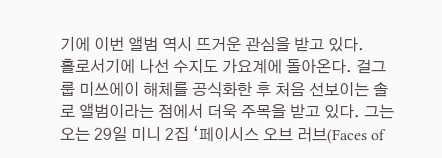기에 이번 앨범 역시 뜨거운 관심을 받고 있다.
홀로서기에 나선 수지도 가요계에 돌아온다. 걸그룹 미쓰에이 해체를 공식화한 후 처음 선보이는 솔로 앨범이라는 점에서 더욱 주목을 받고 있다. 그는 오는 29일 미니 2집 ‘페이시스 오브 러브(Faces of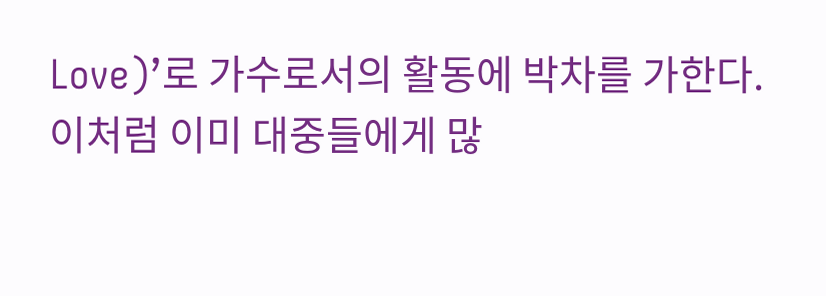Love)’로 가수로서의 활동에 박차를 가한다.
이처럼 이미 대중들에게 많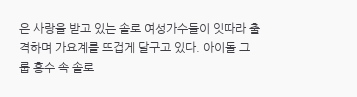은 사랑을 받고 있는 솔로 여성가수들이 잇따라 출격하며 가요계를 뜨겁게 달구고 있다. 아이돌 그룹 홍수 속 솔로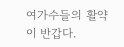여가수들의 활약이 반갑다.